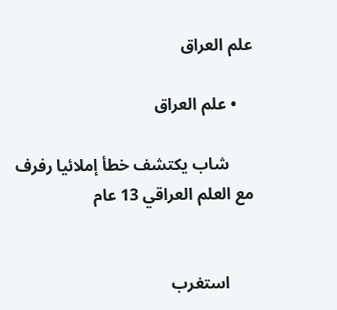علم العراق

    • علم العراق

      شاب يكتشف خطأ إملائيا رفرف مع العلم العراقي 13 عام


      استغرب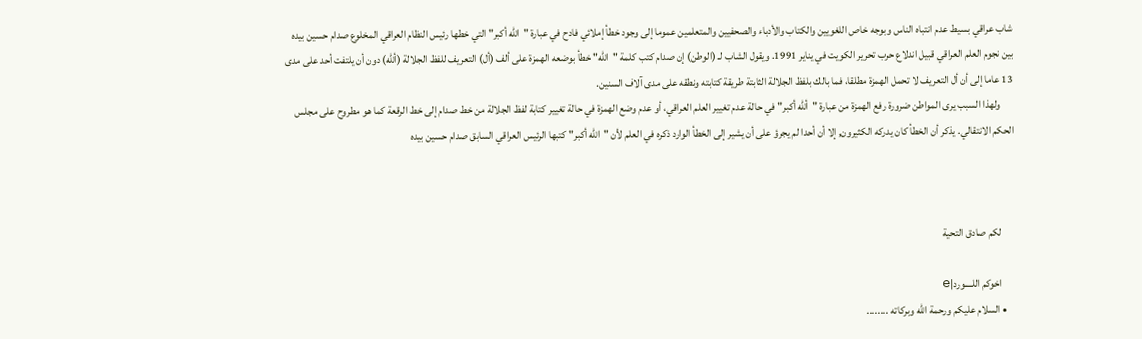شاب عراقي بسيط عدم انتباه الناس وبوجه خاص اللغويين والكتاب والأدباء والصحفيين والمتعلمين عموما إلى وجود خطأ إملائي فادح في عبارة "الله أكبر" التي خطها رئيس النظام العراقي المخلوع صدام حسين بيده بين نجوم العلم العراقي قبيل اندلاع حرب تحرير الكويت في يناير 1991. ويقول الشاب لـ (الوطن) إن صدام كتب كلمة "الله" خطأ بوضعه الهمزة على ألف (أل) التعريف للفظ الجلالة (ألله) دون أن يلتفت أحد على مدى 13 عاما إلى أن أل التعريف لا تحمل الهمزة مطلقا، فما بالك بلفظ الجلالة الثابتة طريقة كتابته ونطقه على مدى آلاف السنين.
      ولهذا السبب يرى المواطن ضرورة رفع الهمزة من عبارة "ألله أكبر" في حالة عدم تغيير العلم العراقي، أو عدم وضع الهمزة في حالة تغيير كتابة لفظ الجلالة من خط صدام إلى خط الرقعة كما هو مطروح على مجلس الحكم الانتقالي. يذكر أن الخطأ كان يدركه الكثيرون, إلا أن أحدا لم يجرؤ على أن يشير إلى الخطأ الوارد ذكره في العلم لأن "الله أكبر" كتبها الرئيس العراقي السابق صدام حسين بيده



      لكم صادق التحية

      اخوكم اللــــورد|e
    • السلام عليكم ورحمة الله وبركاته ........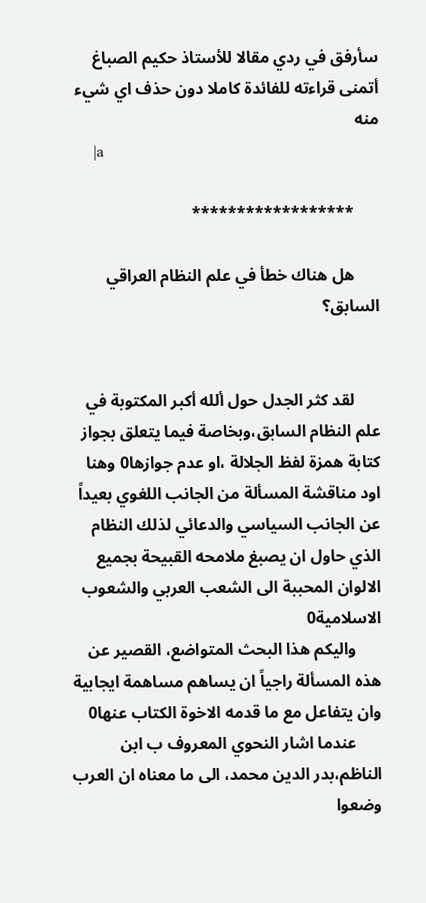سأرفق في ردي مقالا للأستاذ حكيم الصباغ أتمنى قراءته للفائدة كاملا دون حذف اي شيء منه
      |a

      ******************

      هل هناك خطأ في علم النظام العراقي السابق؟


      لقد كثر الجدل حول ألله أكبر المكتوبة في علم النظام السابق،وبخاصة فيما يتعلق بجواز كتابة همزة لفظ الجلالة ،او عدم جوازها0 وهنا اود مناقشة المسألة من الجانب اللغوي بعيداً عن الجانب السياسي والدعائي لذلك النظام الذي حاول ان يصبغ ملامحه القبيحة بجميع الالوان المحببة الى الشعب العربي والشعوب الاسلامية0
      واليكم هذا البحث المتواضع، القصير عن هذه المسألة راجياً ان يساهم مساهمة ايجابية وان يتفاعل مع ما قدمه الاخوة الكتاب عنها0
      عندما اشار النحوي المعروف ب ابن الناظم،بدر الدين محمد، الى ما معناه ان العرب وضعوا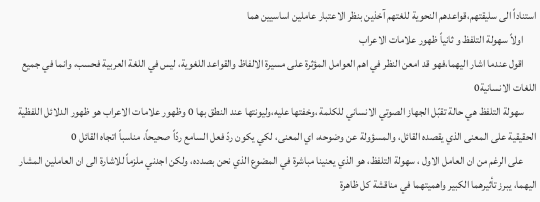استناداً الى سليقتهم،قواعدهم النحوية للغتهم آخذين بنظر الاعتبار عاملين اساسيين هما
      اولاً سهولة التلفظ و ثانياً ظهور علامات الاعراب
      اقول عندما اشار اليهما،فهو قد امعن النظر في اهم العوامل المؤثرة على مسيرة الالفاظ والقواعد اللغوية، ليس في اللغة العربية فحسب، وانما في جميع اللغات الانسانية0
      سهولة التلفظ هي حالة تقبّل الجهاز الصوتي الانساني للكلمة ،وخفتها عليه،وليونتها عند النطق بها 0 وظهور علامات الاعراب هو ظهور الدلائل اللفظية الحقيقية على المعنى الذي يقصده القائل، والمسؤولة عن وضوحه، اي المعنى، لكي يكون ردّ فعل السامع ردّاً صحيحاً، مناسباً اتجاه القائل 0
      على الرغم من ان العامل الاول ، سهولة التلفظ، هو الذي يعنينا مباشرة في المضوع الذي نحن بصدده، ولكن اجدني ملزماً للاشارة الى ان العاملين المشار اليهما، يبرز تأثيرهما الكبير واهميتهما في مناقشة كل ظاهرة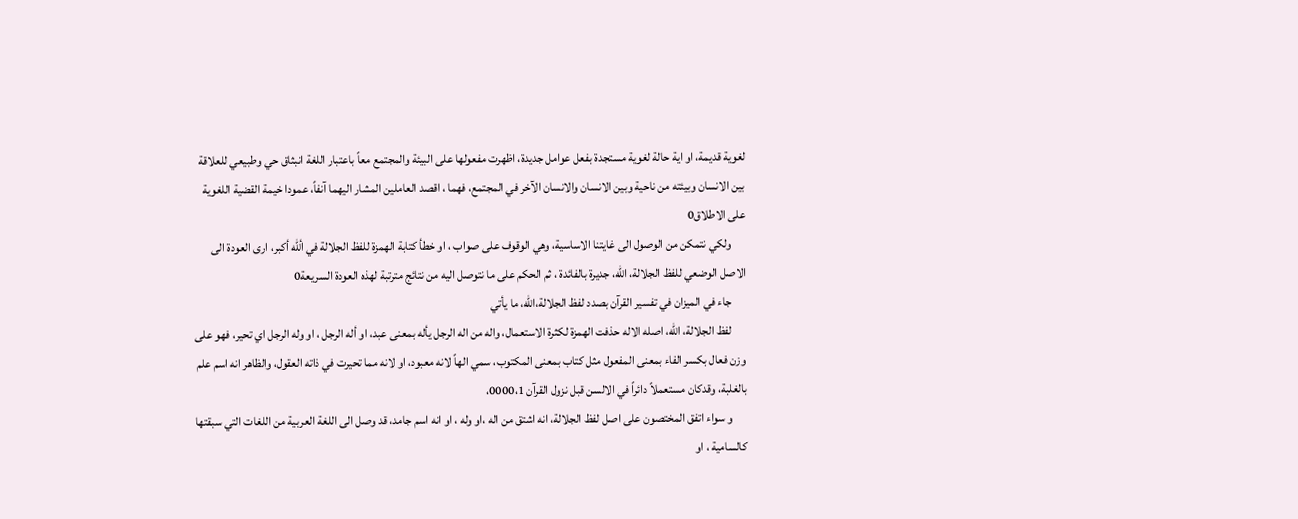لغوية قديمة، او اية حالة لغوية مستجدة بفعل عوامل جديدة، اظهرت مفعولها على البيئة والمجتمع معاً باعتبار اللغة انبثاق حي وطبيعي للعلاقة بين الانسان وبيئته من ناحية وبين الانسان والانسان الآخر في المجتمع، فهما ، اقصد العاملين المشار اليهما آنفاً، عمودا خيمة القضية اللغوية على الاطلاق0
      ولكي نتمكن من الوصول الى غايتنا الاساسية، وهي الوقوف على صواب ، او خطأ كتابة الهمزة للفظ الجلالة في ألله أكبر، ارى العودة الى الاصل الوضعي للفظ الجلالة، الله، جديرة بالفائدة ، ثم الحكم على ما نتوصل اليه من نتائج مترتبة لهذه العودة السريعة0
      جاء في الميزان في تفسير القرآن بصدد لفظ الجلالة،الله، ما يأتي
      لفظ الجلالة، الله، اصله الاله حذفت الهمزة لكثرة الاستعمال، واله من اله الرجل يأله بمعنى عبد، او أله الرجل ، او وله الرجل اي تحير، فهو على وزن فعال بكسر الفاء بمعنى المفعول مثل كتاب بمعنى المكتوب، سمي الهاً لانه معبود، او لانه مما تحيرت في ذاته العقول، والظاهر انه اسم علم بالغلبة، وقدكان مستعملاً دائراً في الالسن قبل نزول القرآن 0000،1،
      و سواء اتفق المختصون على اصل لفظ الجلالة، انه اشتق من اله ،او وله ، او انه اسم جامد، قد وصل الى اللغة العربية من اللغات التي سبقتها كالسامية ، او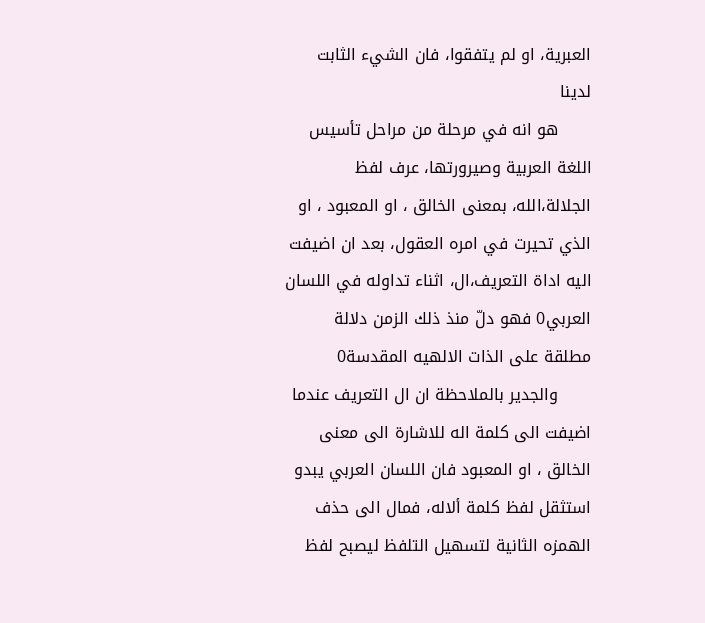العبرية، او لم يتفقوا، فان الشيء الثابت لدينا
      هو انه في مرحلة من مراحل تأسيس اللغة العربية وصيرورتها، عرف لفظ الجلالة،الله، بمعنى الخالق ، او المعبود ، او الذي تحيرت في امره العقول، بعد ان اضيفت اليه اداة التعريف،ال، اثناء تداوله في اللسان العربي0 فهو دلّ منذ ذلك الزمن دلالة مطلقة على الذات الالهيه المقدسة0
      والجدير بالملاحظة ان ال التعريف عندما اضيفت الى كلمة اله للاشارة الى معنى الخالق ، او المعبود فان اللسان العربي يبدو استثقل لفظ كلمة ألاله، فمال الى حذف الهمزه الثانية لتسهيل التلفظ ليصبح لفظ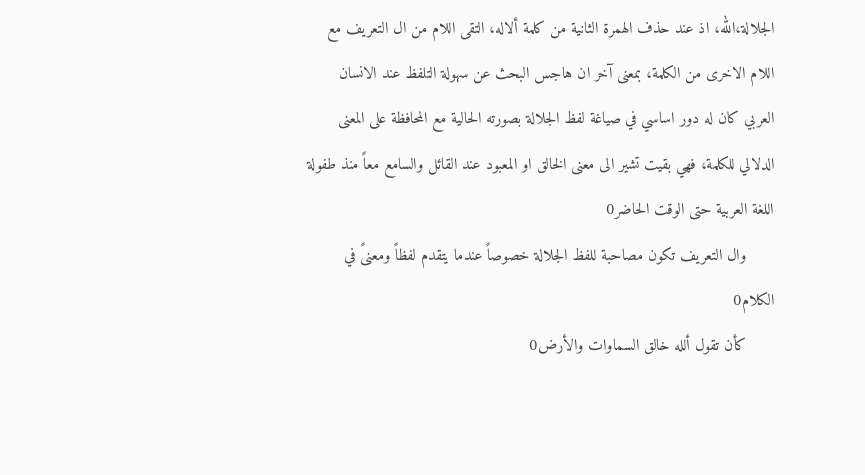الجلالة،الله، اذ عند حذف الهمرة الثانية من كلمة ألاله، التقى اللام من ال التعريف مع اللام الاخرى من الكلمة، بمعنى آخر ان هاجس البحث عن سهولة التلفظ عند الانسان العربي كان له دور اساسي في صياغة لفظ الجلالة بصورته الحالية مع المحافظة على المعنى الدلالي للكلمة، فهي بقيت تشير الى معنى الخالق او المعبود عند القائل والسامع معاً منذ طفولة اللغة العربية حتى الوقت الحاضر0
      وال التعريف تكون مصاحبة للفظ الجلالة خصوصاً عندما يتقدم لفظاً ومعنىً في الكلام0
      كأن تقول ألله خالق السماوات والأرض0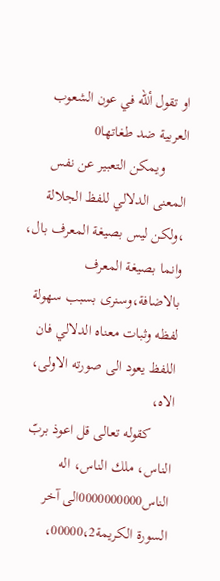او تقول ألله في عون الشعوب العربية ضد طغاتها0
      ويمكن التعبير عن نفس المعنى الدلالي للفظ الجلالة ،ولكن ليس بصيغة المعرف بال، وانما بصيغة المعرف بالاضافة،وسنرى بسبب سهولة لفظه وثبات معناه الدلالي فان اللفظ يعود الى صورته الاولى، الاه،
      كقوله تعالى قل اعوذ بربّ الناس، ملك الناس، اله الناس0000000000الى آخر السورة الكريمة00000،2،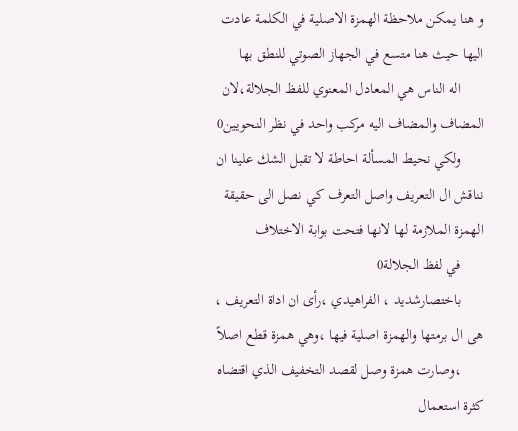و هنا يمكن ملاحظة الهمزة الاصلية في الكلمة عادت اليها حيث هنا متسع في الجهاز الصوتي للنطق بها
      اله الناس هي المعادل المعنوي للفظ الجلالة،لان المضاف والمضاف اليه مركب واحد في نظر النحويين0
      ولكي نحيط المسألة احاطة لا تقبل الشك علينا ان نناقش ال التعريف واصل التعرف كي نصل الى حقيقة الهمزة الملازمة لها لانها فتحت بوابة الاختلاف
      في لفظ الجلالة0
      باختصارشديد ، الفراهيدي ،رأى ان اداة التعريف ، هى ال برمتها والهمزة اصلية فيها ،وهي همزة قطع اصلاً
      ،وصارت همزة وصل لقصد التخفيف الذي اقتضاه كثرة استعمال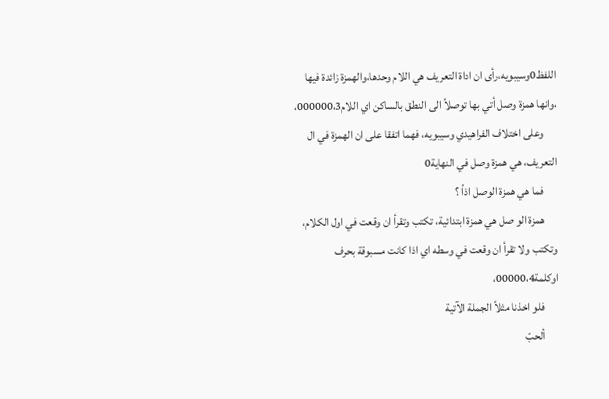اللفظ0وسيبويه،رأى ان اداة التعريف هي اللام وحدها،والهمزة زائدة فيها ،وانها همزة وصل أتي بها توصلاً الى النطق بالساكن اي اللام000000،3،
      وعلى اختلاف الفراهيدي وسيبويه، فهما اتفقا على ان الهمزة في ال التعريف، هي همزة وصل في النهاية0
      فما هي همزة الوصل اذاً ؟
      همزة الو صل هي همزة ابتدائية، تكتب وتقرأ ان وقعت في اول الكلام، وتكتب ولا تقرأ ان وقعت في وسطه اي اذا كانت مسبوقة بحرف اوكلمة00000،4،
      فلو اخذنا مثلاً الجملة الآتية
      ألحبّ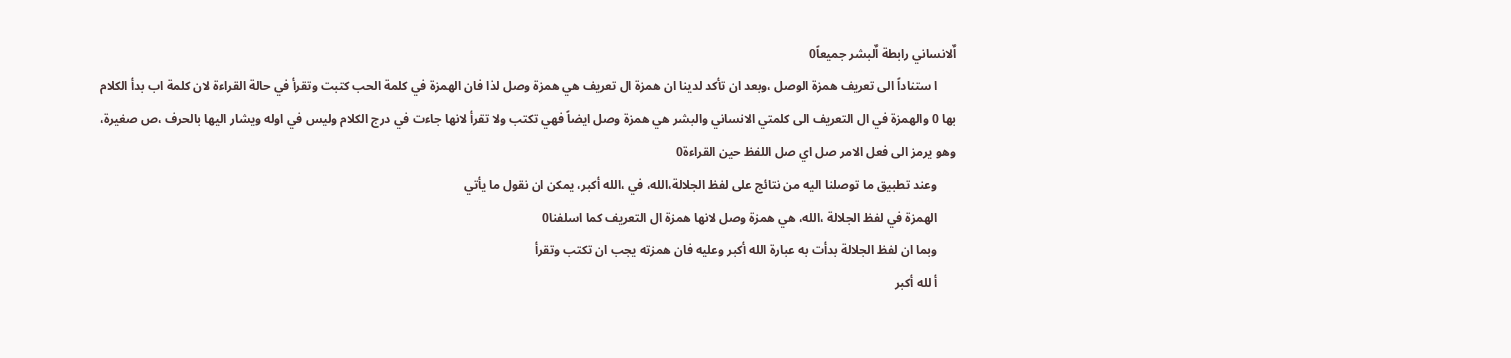اٌلانساني رابطة اٌلبشر جميعاً0
      ا ستناداً الى تعريف همزة الوصل ،وبعد ان تأكد لدينا ان همزة ال تعريف هي همزة وصل لذا فان الهمزة في كلمة الحب كتبت وتقرأ في حالة القراءة لان كلمة اب بدأ الكلام بها 0 والهمزة في ال التعريف الى كلمتي الانساني والبشر هي همزة وصل ايضاً فهي تكتب ولا تقرأ لانها جاءت في درج الكلام وليس في اوله ويشار اليها بالحرف ،ص صغيرة، وهو يرمز الى فعل الامر صل اي صل اللفظ حين القراءة0
      وعند تطبيق ما توصلنا اليه من نتائج على لفظ الجلالة،الله، في ،الله أكبر، يمكن ان نقول ما يأتي
      الهمزة في لفظ الجلالة ،الله، هي همزة وصل لانها همزة ال التعريف كما اسلفنا0
      وبما ان لفظ الجلالة بدأت به عبارة الله أكبر وعليه فان همزته يجب ان تكتب وتقرأ
      أ لله أكبر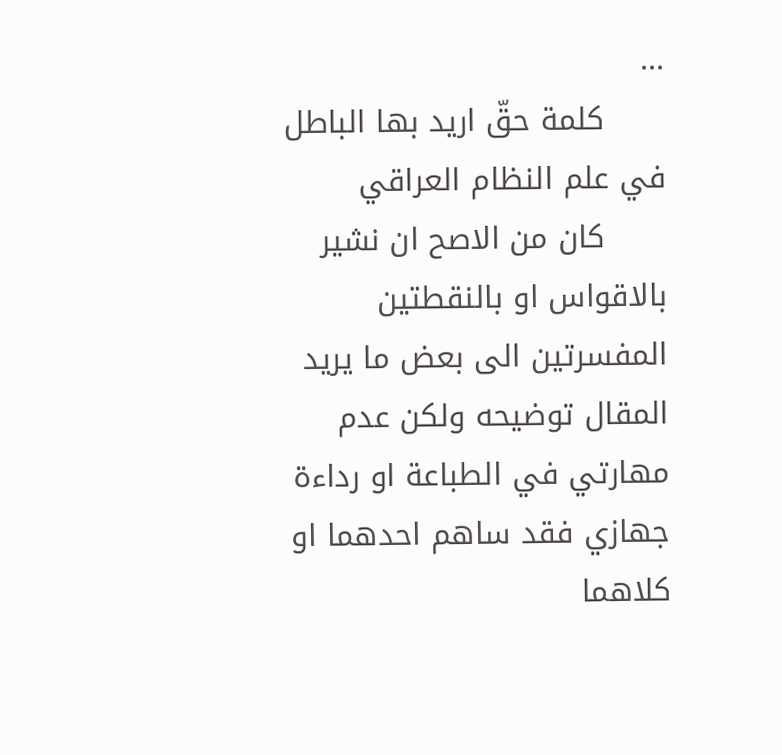...
      كلمة حقّ اريد بها الباطل في علم النظام العراقي
      كان من الاصح ان نشير بالاقواس او بالنقطتين المفسرتين الى بعض ما يريد المقال توضيحه ولكن عدم مهارتي في الطباعة او رداءة جهازي فقد ساهم احدهما او كلاهما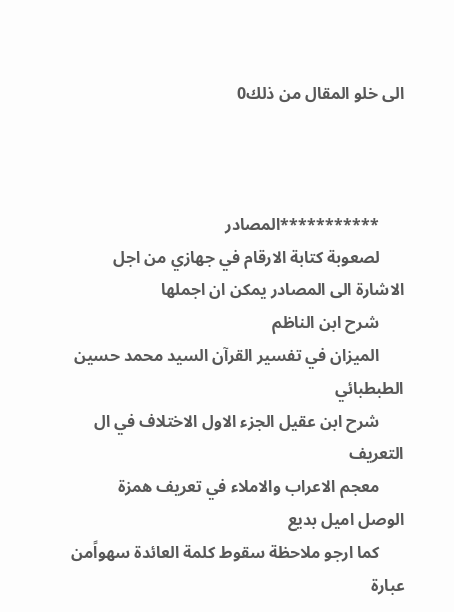الى خلو المقال من ذلك0



      ***********المصادر
      لصعوبة كتابة الارقام في جهازي من اجل الاشارة الى المصادر يمكن ان اجملها
      شرح ابن الناظم
      الميزان في تفسير القرآن السيد محمد حسين الطبطبائي
      شرح ابن عقيل الجزء الاول الاختلاف في ال التعريف
      معجم الاعراب والاملاء في تعريف همزة الوصل اميل بديع
      كما ارجو ملاحظة سقوط كلمة العائدة سهواًمن عبارة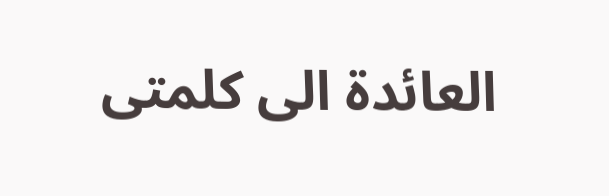العائدة الى كلمتى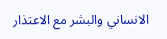الانساني والبشر مع الاعتذار